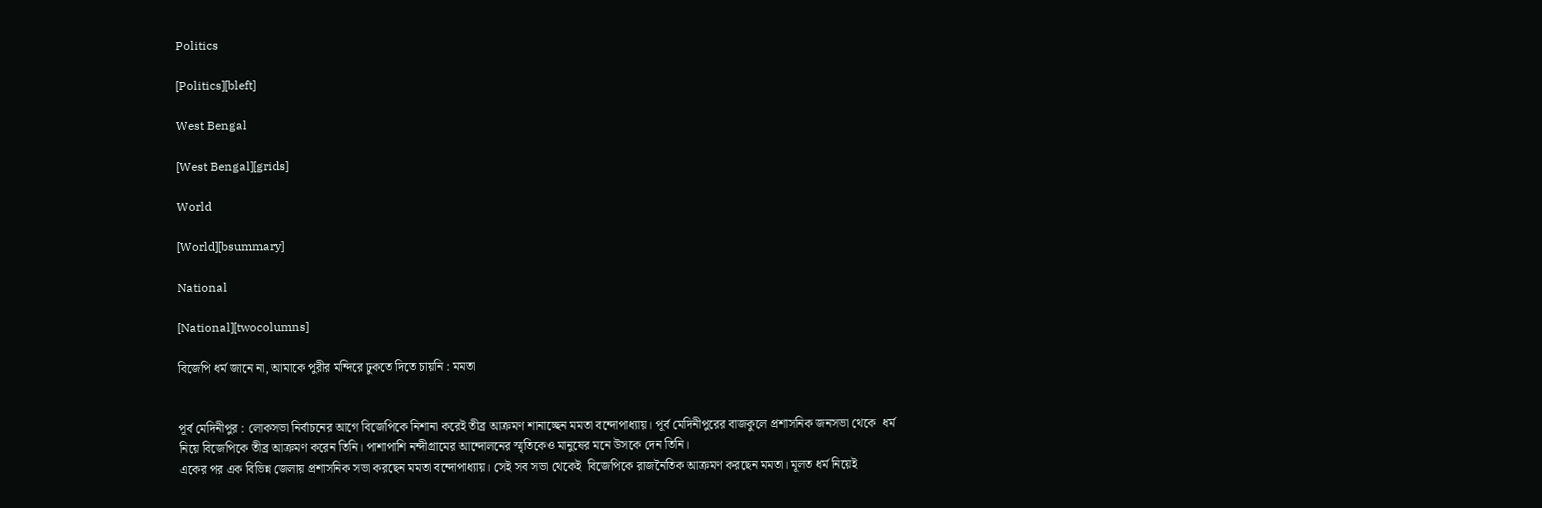Politics

[Politics][bleft]

West Bengal

[West Bengal][grids]

World

[World][bsummary]

National

[National][twocolumns]

বিজেপি ধর্ম জানে না, আমাকে পুরীর মন্দিরে ঢুকতে দিতে চায়নি : মমতা


পূর্ব মেদিনীপুর : লোকসভা নির্বাচনের আগে বিজেপিকে নিশানা করেই তীব্র আক্রমণ শানাচ্ছেন মমতা বন্দোপাধ্যায়। পূর্ব মেদিনীপুরের বাজকুলে প্রশাসনিক জনসভা থেকে  ধর্ম নিয়ে বিজেপিকে তীব্র আক্রমণ করেন তিনি। পাশাপাশি নন্দীগ্রামের আন্দোলনের স্মৃতিকেও মানুষের মনে উসকে দেন তিনি।
একের পর এক বিভিন্ন জেলায় প্রশাসনিক সভা করছেন মমতা বন্দোপাধ্যায়। সেই সব সভা থেকেই  বিজেপিকে রাজনৈতিক আক্রমণ করছেন মমতা। মূলত ধর্ম নিয়েই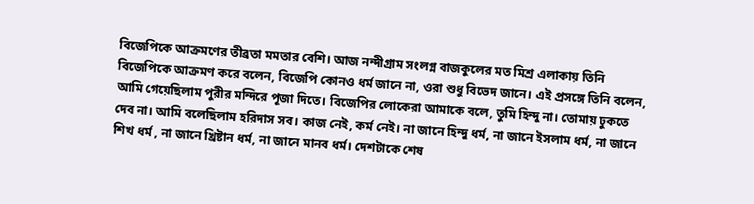বিজেপিকে আক্রমণের তীব্রতা মমতার বেশি। আজ নন্দীগ্রাম সংলগ্ন বাজকুলের মত মিশ্র এলাকায় তিনি বিজেপিকে আক্রমণ করে বলেন, বিজেপি কোনও ধর্ম জানে না, ওরা শুধু বিভেদ জানে। এই প্রসঙ্গে তিনি বলেন, আমি গেয়েছিলাম পুরীর মন্দিরে পূজা দিতে। বিজেপির লোকেরা আমাকে বলে, তুমি হিন্দু না। তোমায় ঢুকতে দেব না। আমি বলেছিলাম হরিদাস সব। কাজ নেই, কর্ম নেই। না জানে হিন্দু ধর্ম, না জানে ইসলাম ধর্ম, না জানে শিখ ধর্ম , না জানে খ্রিষ্টান ধর্ম, না জানে মানব ধর্ম। দেশটাকে শেষ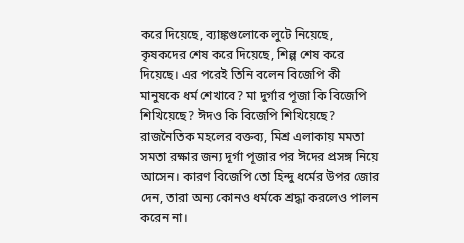করে দিয়েছে, ব‍্যাঙ্কগুলোকে লুটে নিয়েছে, কৃষকদের শেষ করে দিয়েছে, শিল্প শেষ করে দিয়েছে। এর পরেই তিনি বলেন বিজেপি কী মানুষকে ধর্ম শেখাবে? মা দুর্গার পূজা কি বিজেপি শিখিয়েছে? ঈদও কি বিজেপি শিখিয়েছে? রাজনৈতিক মহলের বক্তব্য, মিশ্র এলাকায় মমতা সমতা রক্ষার জন্য দূর্গা পূজার পর ঈদের প্রসঙ্গ নিয়ে আসেন। কারণ বিজেপি তো হিন্দু ধর্মের উপর জোর দেন, তারা অন্য কোনও ধর্মকে শ্রদ্ধা করলেও পালন করেন না।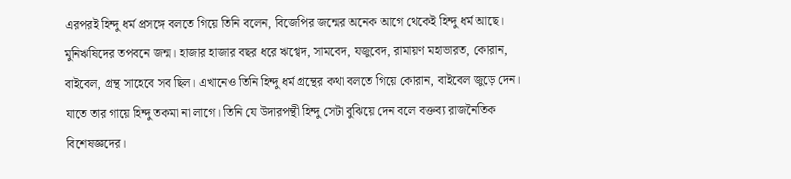এরপরই হিন্দু ধর্ম প্রসঙ্গে বলতে গিয়ে তিনি বলেন, বিজেপির জন্মের অনেক আগে থেকেই হিন্দু ধর্ম আছে। মুনিঋষিদের তপবনে জন্ম। হাজার হাজার বছর ধরে ঋগ্বেদ, সামবেদ, যজুবেদ, রামায়ণ মহাভারত, কোরান, বাইবেল, গ্রন্থ সাহেবে সব ছিল। এখানেও তিনি হিন্দু ধর্ম গ্রন্থের কথা বলতে গিয়ে কোরান, বাইবেল জুড়ে দেন। যাতে তার গায়ে হিন্দু তকমা না লাগে। তিনি যে উদারপন্থী হিন্দু সেটা বুঝিয়ে দেন বলে বক্তব্য রাজনৈতিক বিশেষজ্ঞদের।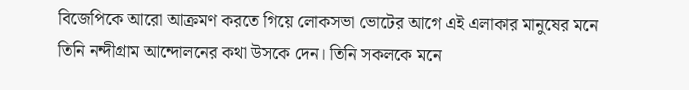বিজেপিকে আরো আক্রমণ করতে গিয়ে লোকসভা ভোটের আগে এই এলাকার মানুষের মনে তিনি নন্দীগ্রাম আন্দোলনের কথা উসকে দেন। তিনি সকলকে মনে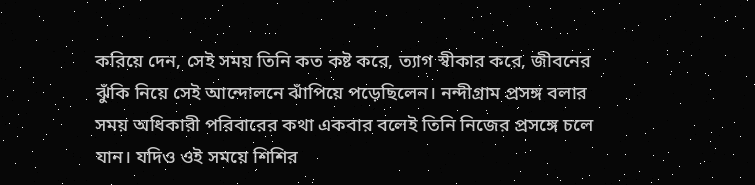করিয়ে দেন, সেই সময় তিনি কত কষ্ট করে, ত্যাগ স্বীকার করে, জীবনের ঝুঁকি নিয়ে সেই আন্দোলনে ঝাঁপিয়ে পড়েছিলেন। নন্দীগ্রাম প্রসঙ্গ বলার সময় অধিকারী পরিবারের কথা একবার বলেই তিনি নিজের প্রসঙ্গে চলে যান। যদিও ওই সময়ে শিশির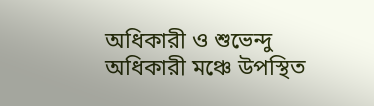অধিকারী ও শুভেন্দু অধিকারী মঞ্চে উপস্থিত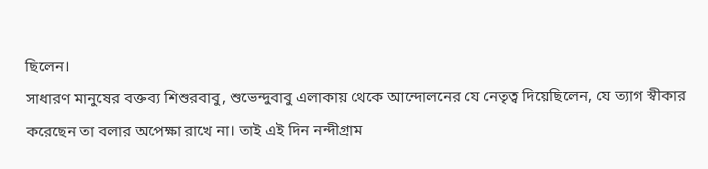ছিলেন।
সাধারণ মানুষের বক্তব্য শিশুরবাবু, শুভেন্দুবাবু এলাকায় থেকে আন্দোলনের যে নেতৃত্ব দিয়েছিলেন, যে ত্যাগ স্বীকার করেছেন তা বলার অপেক্ষা রাখে না। তাই এই দিন নন্দীগ্রাম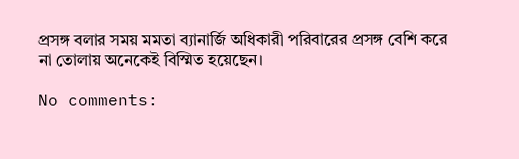প্রসঙ্গ বলার সময় মমতা ব্যানার্জি অধিকারী পরিবারের প্রসঙ্গ বেশি করে না তোলায় অনেকেই বিস্মিত হয়েছেন।

No comments: